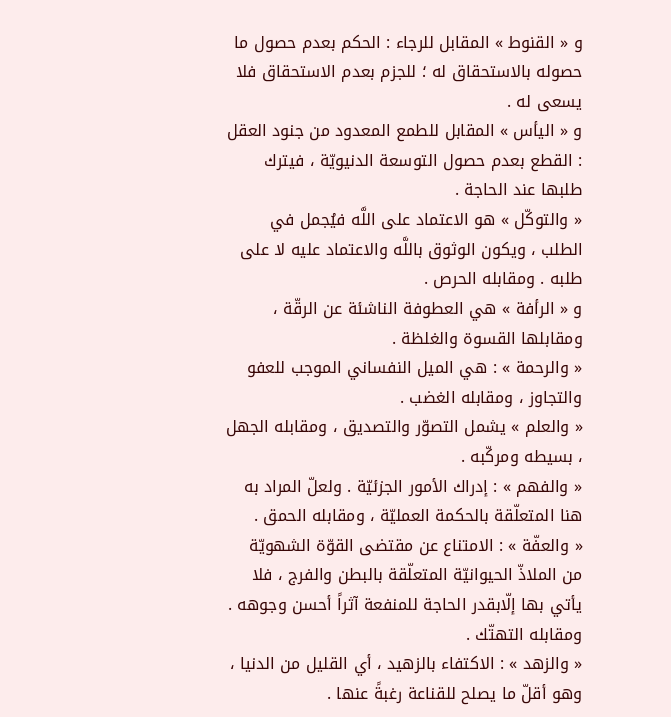و « القنوط » المقابل للرجاء : الحكم بعدم حصول ما حصوله بالاستحقاق له ؛ للجزم بعدم الاستحقاق فلا يسعى له .
و « اليأس » المقابل للطمع المعدود من جنود العقل : القطع بعدم حصول التوسعة الدنيويّة ، فيترك طلبها عند الحاجة .
« والتوكّل » هو الاعتماد على اللَّه فيُجمل في الطلب ، ويكون الوثوق باللَّه والاعتماد عليه لا على طلبه . ومقابله الحرص .
و « الرأفة » هي العطوفة الناشئة عن الرقّة ، ومقابلها القسوة والغلظة .
« والرحمة » : هي الميل النفساني الموجب للعفو والتجاوز ، ومقابله الغضب .
« والعلم » يشمل التصوّر والتصديق ، ومقابله الجهل ، بسيطه ومركّبه .
« والفهم » : إدراك الأمور الجزئيّة . ولعلّ المراد به هنا المتعلّقة بالحكمة العمليّة ، ومقابله الحمق .
« والعفّة » : الامتناع عن مقتضى القوّة الشهويّة من الملاذّ الحيوانيّة المتعلّقة بالبطن والفرج ، فلا يأتي بها إلّابقدر الحاجة للمنفعة آثراً أحسن وجوهه . ومقابله التهتّك .
« والزهد » : الاكتفاء بالزهيد ، أي القليل من الدنيا ، وهو أقلّ ما يصلح للقناعة رغبةً عنها .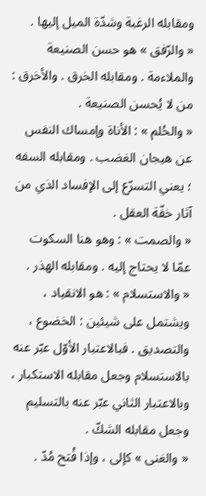ومقابله الرغبة وشدّة الميل إليها .
« والرّفق » هو حسن الصنيعة والملاءمة . ومقابله الخرق . والأخرق : من لا يُحسن الصنيعة .
« والحُلم » : الأناة وإمساك النفس عن هيجان الغضب . ومقابله السفه ؛ يعني التسرّع إلى الإفساد الذي من آثار خفّة العقل .
« والصمت » : وهو هنا السكوت عمّا لا يحتاج إليه . ومقابله الهذر .
« والاستسلام » : هو الانقياد ، ويشتمل على شيئين : الخضوع ، والتصديق . فبالاعتبار الأوّل عبّر عنه بالاستسلام وجعل مقابله الاستكبار ، وبالاعتبار الثاني عبّر عنه بالتسليم وجعل مقابله الشكّ .
« والغنى » كإلى ، وإذا فُتح مُدّ .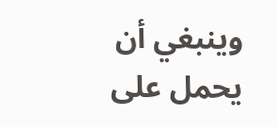وينبغي أن يحمل على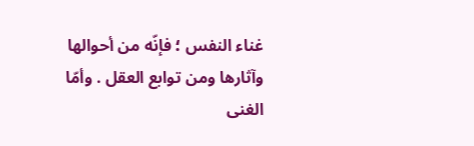غناء النفس ؛ فإنّه من أحوالها وآثارها ومن توابع العقل . وأمّا الغنى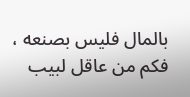بالمال فليس بصنعه ، فكم من عاقل لبيب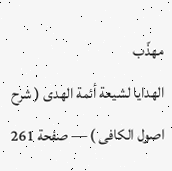مهذّب
الهدايا لشيعة أئمة الهدى ( شرح اصول الكافى ) — صفحة 261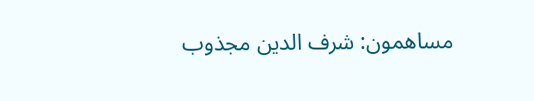مساهمون: شرف الدين مجذوب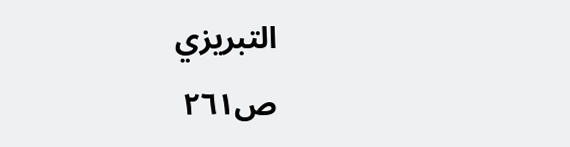التبريزي
ص٢٦١